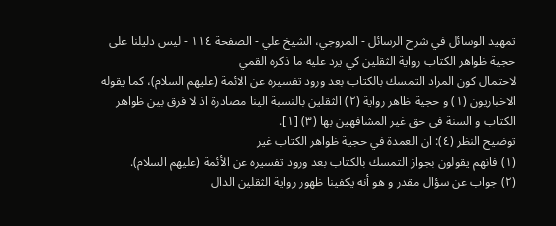تمهيد الوسائل في شرح الرسائل - المروجي، الشيخ علي - الصفحة ١١٤ - ليس دليلنا على حجية ظواهر الكتاب رواية الثقلين كي يرد عليه ما ذكره القمي
لاحتمال كون المراد التمسك بالكتاب بعد ورود تفسيره عن الائمة (عليهم السلام)، كما يقوله الاخباريون (١) و حجية ظاهر رواية (٢) الثقلين بالنسبة الينا مصادرة اذ لا فرق بين ظواهر الكتاب و السنة فى حق غير المشافهين بها (٣) [١].
توضيح النظر (٤): ان العمدة في حجية ظواهر الكتاب غير
(١) فانهم يقولون بجواز التمسك بالكتاب بعد ورود تفسيره عن الأئمة (عليهم السلام).
(٢) جواب عن سؤال مقدر و هو أنه يكفينا ظهور رواية الثقلين الدال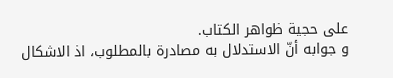على حجية ظواهر الكتاب.
و جوابه أنّ الاستدلال به مصادرة بالمطلوب، اذ الاشكال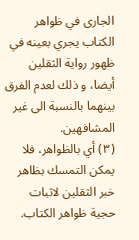الجارى في ظواهر الكتاب يجري بعينه في ظهور رواية الثقلين أيضا، و ذلك لعدم الفرق بينهما بالنسبة الى غير المشافهين.
(٣) أي بالظواهر، فلا يمكن التمسك بظاهر خبر الثقلين لاثبات حجية ظواهر الكتاب.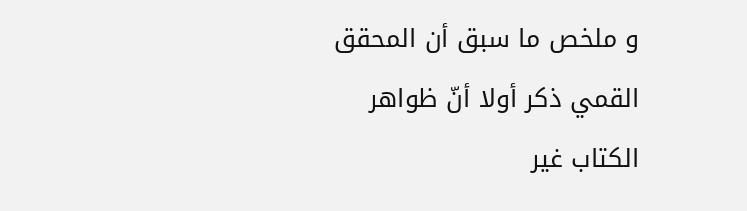و ملخص ما سبق أن المحقق القمي ذكر أولا أنّ ظواهر الكتاب غير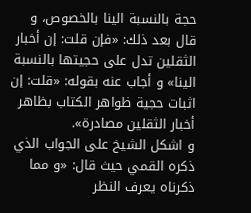حجة بالنسبة الينا بالخصوص، و قال بعد ذلك: «فإن قلت: إن أخبار الثقلين تدل على حجيتها بالنسبة الينا» و أجاب عنه بقوله: «قلت: إن اثبات حجية ظواهر الكتاب بظاهر أخبار الثقلين مصادرة».
و اشكل الشيخ على الجواب الذي ذكره القمي حيث قال: «و مما ذكرناه يعرف النظر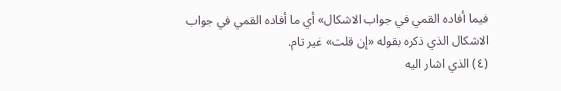فيما أفاده القمي في جواب الاشكال» أي ما أفاده القمي في جواب الاشكال الذي ذكره بقوله «إن قلت» غير تام.
(٤) الذي اشار اليه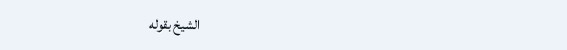الشيخ بقوله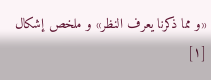«و مما ذكرنا يعرف النظر» و ملخص إشكال
[١]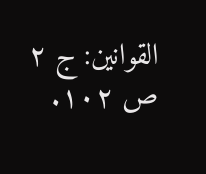القوانين: ج ٢ ص ١٠٢.